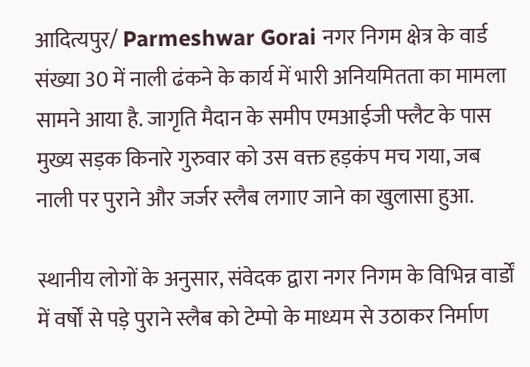आदित्यपुर/ Parmeshwar Gorai नगर निगम क्षेत्र के वार्ड संख्या 30 में नाली ढंकने के कार्य में भारी अनियमितता का मामला सामने आया है. जागृति मैदान के समीप एमआईजी फ्लैट के पास मुख्य सड़क किनारे गुरुवार को उस वक्त हड़कंप मच गया, जब नाली पर पुराने और जर्जर स्लैब लगाए जाने का खुलासा हुआ.

स्थानीय लोगों के अनुसार, संवेदक द्वारा नगर निगम के विभिन्न वार्डों में वर्षों से पड़े पुराने स्लैब को टेम्पो के माध्यम से उठाकर निर्माण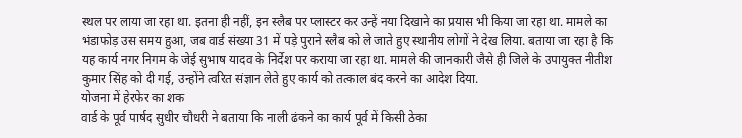स्थल पर लाया जा रहा था. इतना ही नहीं, इन स्लैब पर प्लास्टर कर उन्हें नया दिखाने का प्रयास भी किया जा रहा था. मामले का भंडाफोड़ उस समय हुआ, जब वार्ड संख्या 31 में पड़े पुराने स्लैब को ले जाते हुए स्थानीय लोगों ने देख लिया. बताया जा रहा है कि यह कार्य नगर निगम के जेई सुभाष यादव के निर्देश पर कराया जा रहा था. मामले की जानकारी जैसे ही जिले के उपायुक्त नीतीश कुमार सिंह को दी गई, उन्होंने त्वरित संज्ञान लेते हुए कार्य को तत्काल बंद करने का आदेश दिया.
योजना में हेरफेर का शक
वार्ड के पूर्व पार्षद सुधीर चौधरी ने बताया कि नाली ढंकने का कार्य पूर्व में किसी ठेका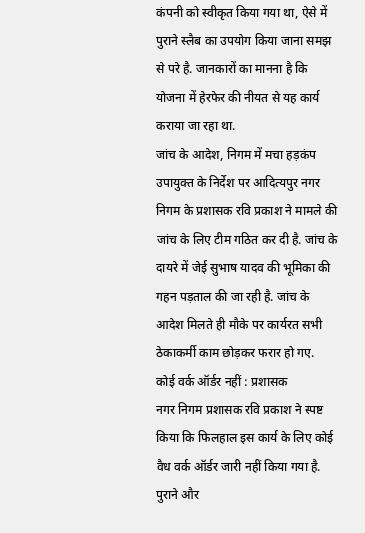कंपनी को स्वीकृत किया गया था, ऐसे में पुराने स्लैब का उपयोग किया जाना समझ से परे है. जानकारों का मानना है कि योजना में हेरफेर की नीयत से यह कार्य कराया जा रहा था.
जांच के आदेश, निगम में मचा हड़कंप
उपायुक्त के निर्देश पर आदित्यपुर नगर निगम के प्रशासक रवि प्रकाश ने मामले की जांच के लिए टीम गठित कर दी है. जांच के दायरे में जेई सुभाष यादव की भूमिका की गहन पड़ताल की जा रही है. जांच के आदेश मिलते ही मौके पर कार्यरत सभी ठेकाकर्मी काम छोड़कर फरार हो गए.
कोई वर्क ऑर्डर नहीं : प्रशासक
नगर निगम प्रशासक रवि प्रकाश ने स्पष्ट किया कि फिलहाल इस कार्य के लिए कोई वैध वर्क ऑर्डर जारी नहीं किया गया है. पुराने और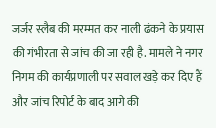जर्जर स्लैब की मरम्मत कर नाली ढंकने के प्रयास की गंभीरता से जांच की जा रही है. मामले ने नगर निगम की कार्यप्रणाली पर सवाल खड़े कर दिए हैं और जांच रिपोर्ट के बाद आगे की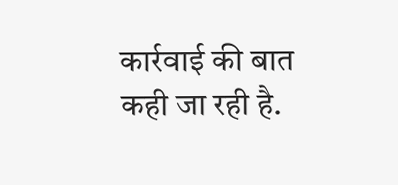कार्रवाई की बात कही जा रही है.